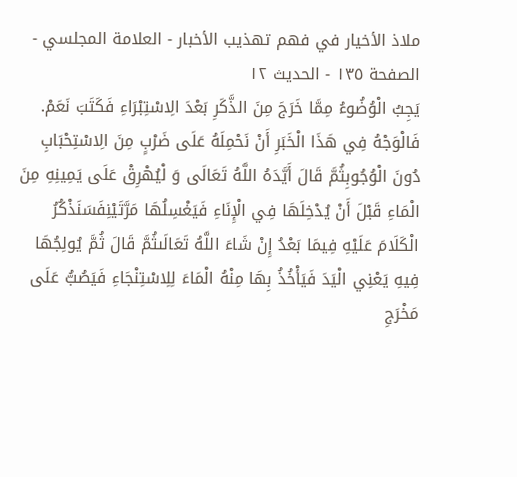ملاذ الأخيار في فهم تهذيب الأخبار - العلامة المجلسي - الصفحة ١٣٥ - الحديث ١٢
يَجِبُ الْوُضُوءُ مِمَّا خَرَجَ مِنَ الذَّكَرِ بَعْدَ الِاسْتِبْرَاءِ فَكَتَبَ نَعَمْ.
فَالْوَجْهُ فِي هَذَا الْخَبَرِ أَنْ نَحْمِلَهُ عَلَى ضَرْبٍ مِنَ الِاسْتِحْبَابِ دُونَ الْوُجُوبِثُمَّ قَالَ أَيَّدَهُ اللَّهُ تَعَالَى وَ لْيُهْرِقْ عَلَى يَمِينِهِ مِنَ الْمَاءِ قَبْلَ أَنْ يُدْخِلَهَا فِي الْإِنَاءِ فَيَغْسِلُهَا مَرَّتَيْنِفَسَنَذْكُرُ الْكَلَامَ عَلَيْهِ فِيمَا بَعْدُ إِنْ شَاءَ اللَّهُ تَعَالَىثُمَّ قَالَ ثُمَّ يُولِجُهَا فِيهِ يَعْنِي الْيَدَ فَيَأْخُذُ بِهَا مِنْهُ الْمَاءَ لِلِاسْتِنْجَاءِ فَيَصُبُّ عَلَى مَخْرَجِ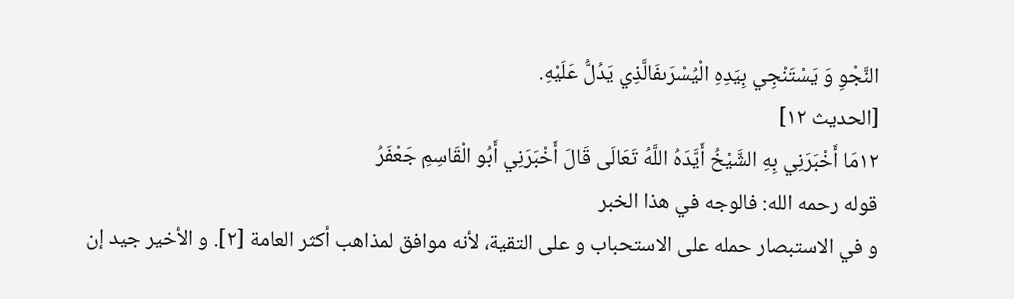النَّجْوِ وَ يَسْتَنْجِي بِيَدِهِ الْيُسْرَىفَالَّذِي يَدُلُّ عَلَيْهِ.
[الحديث ١٢]
١٢مَا أَخْبَرَنِي بِهِ الشَّيْخُ أَيَّدَهُ اللَّهُ تَعَالَى قَالَ أَخْبَرَنِي أَبُو الْقَاسِمِ جَعْفَرُ
قوله رحمه الله: فالوجه في هذا الخبر
و في الاستبصار حمله على الاستحباب و على التقية، لأنه موافق لمذاهب أكثر العامة [٢]. و الأخير جيد إن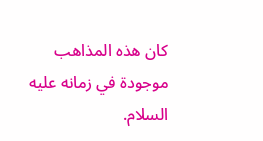كان هذه المذاهب موجودة في زمانه عليه السلام.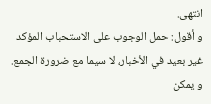انتهى.
و أقول: حمل الوجوب على الاستحباب المؤكد غير بعيد في الأخبار، لا سيما مع ضرورة الجمع. و يمكن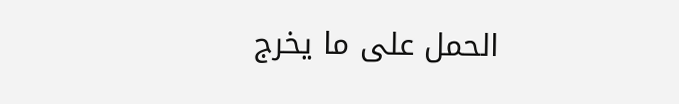الحمل على ما يخرج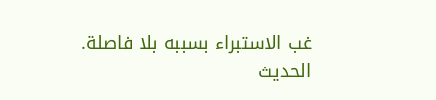غب الاستبراء بسببه بلا فاصلة.
الحديث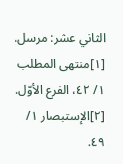الثاني عشر: مرسل.
[١]منتهى المطلب ١/ ٤٢، الفرع الأوّل.
[٢]الإستبصار ١/ ٤٩.